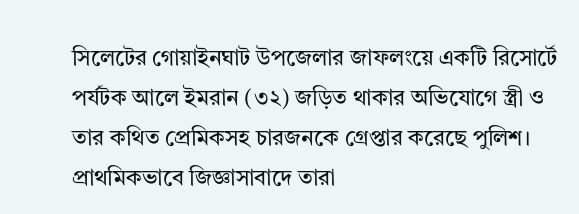সিলেটের গোয়াইনঘাট উপজেলার জাফলংয়ে একটি রিসোর্টে পর্যটক আলে ইমরান (৩২) জড়িত থাকার অভিযোগে স্ত্রী ও তার কথিত প্রেমিকসহ চারজনকে গ্রেপ্তার করেছে পুলিশ। প্রাথমিকভাবে জিজ্ঞাসাবাদে তারা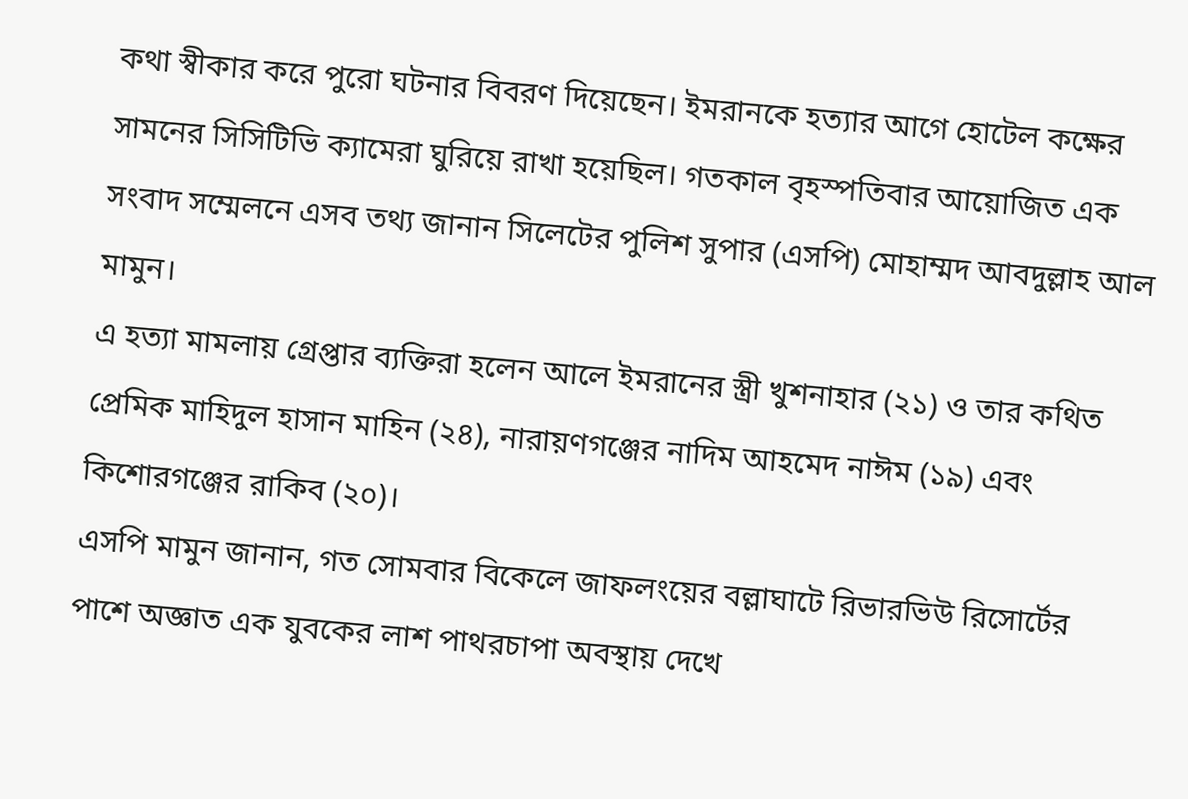কথা স্বীকার করে পুরো ঘটনার বিবরণ দিয়েছেন। ইমরানকে হত্যার আগে হোটেল কক্ষের সামনের সিসিটিভি ক্যামেরা ঘুরিয়ে রাখা হয়েছিল। গতকাল বৃহস্পতিবার আয়োজিত এক সংবাদ সম্মেলনে এসব তথ্য জানান সিলেটের পুলিশ সুপার (এসপি) মোহাম্মদ আবদুল্লাহ আল মামুন।
এ হত্যা মামলায় গ্রেপ্তার ব্যক্তিরা হলেন আলে ইমরানের স্ত্রী খুশনাহার (২১) ও তার কথিত প্রেমিক মাহিদুল হাসান মাহিন (২৪), নারায়ণগঞ্জের নাদিম আহমেদ নাঈম (১৯) এবং কিশোরগঞ্জের রাকিব (২০)।
এসপি মামুন জানান, গত সোমবার বিকেলে জাফলংয়ের বল্লাঘাটে রিভারভিউ রিসোর্টের পাশে অজ্ঞাত এক যুবকের লাশ পাথরচাপা অবস্থায় দেখে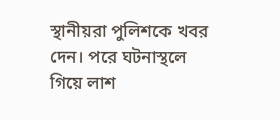স্থানীয়রা পুলিশকে খবর দেন। পরে ঘটনাস্থলে গিয়ে লাশ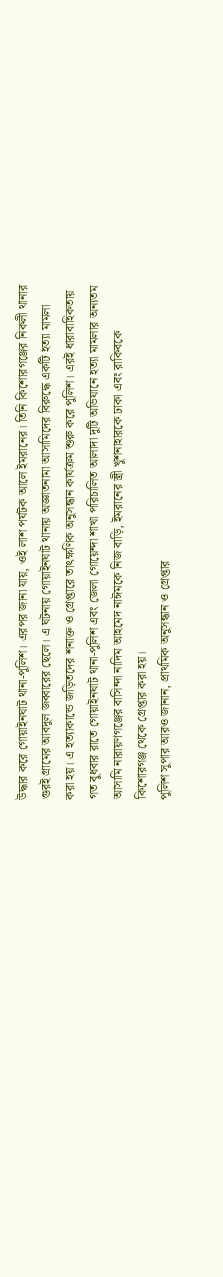উদ্ধার করে গোয়াইনঘাট থানা-পুলিশ। এরপর জানা যায়, ওই লাশ পর্যটক আলে ইমরানের। তিনি কিশোরগঞ্জের নিকলী থানার গুরই গ্রামের আবদুল জব্বারের ছেলে। এ ঘটনায় গোয়াইনঘাট থানায় অজ্ঞাতনামা আসামিদের বিরুদ্ধে একটি হত্যা মামলা করা হয়। এ হত্যাকান্ডে জড়িতদের শনাক্ত ও গ্রেপ্তারে তাৎক্ষণিক অনুসন্ধান কার্যক্রম শুরু করে পুলিশ। এরই ধারাবাহিকতায় গত বুধবার রাতে গোয়াইনঘাট থানা-পুলিশ এবং জেলা গোয়েন্দা শাখা পরিচালিত আলাদা দুটি অভিযানে হত্যা মামলার অন্যতম আসামি নারায়ণগঞ্জের বাসিন্দা নাদিম আহমেদ নাঈমকে নিজ বাড়ি, ইমরানের স্ত্রী খুশনাহারকে ঢাকা এবং রাকিবকে কিশোরগঞ্জ থেকে গ্রেপ্তার করা হয়।
পুলিশ সুপার আরও জানান, প্রাথমিক অনুসন্ধান ও গ্রেপ্তার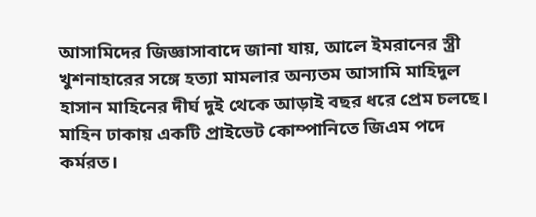আসামিদের জিজ্ঞাসাবাদে জানা যায়, আলে ইমরানের স্ত্রী খুশনাহারের সঙ্গে হত্যা মামলার অন্যতম আসামি মাহিদুল হাসান মাহিনের দীর্ঘ দুই থেকে আড়াই বছর ধরে প্রেম চলছে। মাহিন ঢাকায় একটি প্রাইভেট কোম্পানিতে জিএম পদে কর্মরত।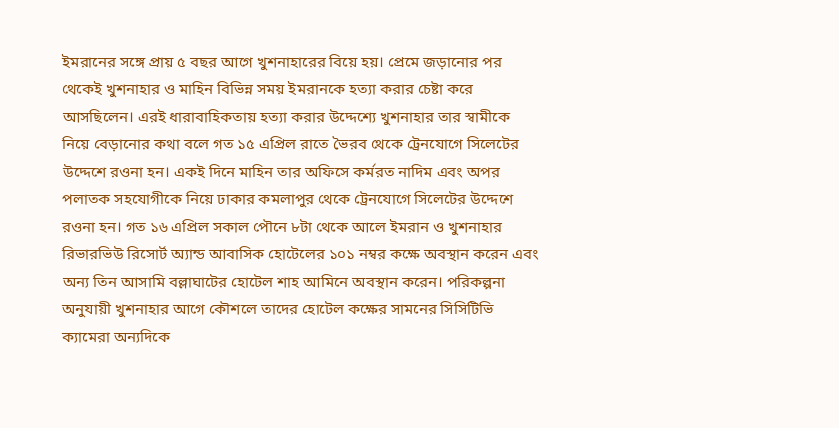ইমরানের সঙ্গে প্রায় ৫ বছর আগে খুশনাহারের বিয়ে হয়। প্রেমে জড়ানোর পর থেকেই খুশনাহার ও মাহিন বিভিন্ন সময় ইমরানকে হত্যা করার চেষ্টা করে আসছিলেন। এরই ধারাবাহিকতায় হত্যা করার উদ্দেশ্যে খুশনাহার তার স্বামীকে নিয়ে বেড়ানোর কথা বলে গত ১৫ এপ্রিল রাতে ভৈরব থেকে ট্রেনযোগে সিলেটের উদ্দেশে রওনা হন। একই দিনে মাহিন তার অফিসে কর্মরত নাদিম এবং অপর পলাতক সহযোগীকে নিয়ে ঢাকার কমলাপুর থেকে ট্রেনযোগে সিলেটের উদ্দেশে রওনা হন। গত ১৬ এপ্রিল সকাল পৌনে ৮টা থেকে আলে ইমরান ও খুশনাহার রিভারভিউ রিসোর্ট অ্যান্ড আবাসিক হোটেলের ১০১ নম্বর কক্ষে অবস্থান করেন এবং অন্য তিন আসামি বল্লাঘাটের হোটেল শাহ আমিনে অবস্থান করেন। পরিকল্পনা অনুযায়ী খুশনাহার আগে কৌশলে তাদের হোটেল কক্ষের সামনের সিসিটিভি ক্যামেরা অন্যদিকে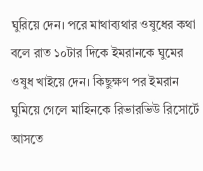ঘুরিয়ে দেন। পরে মাথাব্যথার ওষুধের কথা বলে রাত ১০টার দিকে ইমরানকে ঘুমের ওষুধ খাইয়ে দেন। কিছুক্ষণ পর ইমরান ঘুমিয়ে গেলে মাহিনকে রিভারভিউ রিসোর্টে আসতে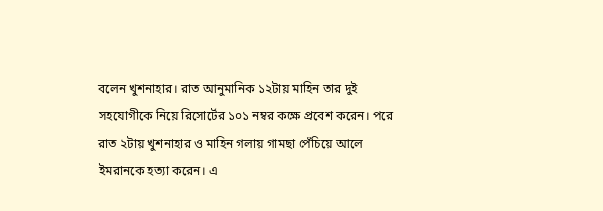বলেন খুশনাহার। রাত আনুমানিক ১২টায় মাহিন তার দুই সহযোগীকে নিয়ে রিসোর্টের ১০১ নম্বর কক্ষে প্রবেশ করেন। পরে রাত ২টায় খুশনাহার ও মাহিন গলায় গামছা পেঁচিয়ে আলে ইমরানকে হত্যা করেন। এ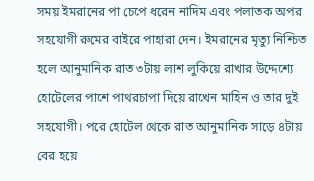সময় ইমরানের পা চেপে ধরেন নাদিম এবং পলাতক অপর সহযোগী রুমের বাইরে পাহারা দেন। ইমরানের মৃত্যু নিশ্চিত হলে আনুমানিক রাত ৩টায় লাশ লুকিয়ে রাখার উদ্দেশ্যে হোটেলের পাশে পাথরচাপা দিয়ে রাখেন মাহিন ও তার দুই সহযোগী। পরে হোটেল থেকে রাত আনুমানিক সাড়ে ৪টায় বের হয়ে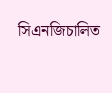সিএনজিচালিত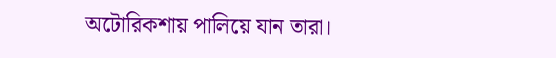অটোরিকশায় পালিয়ে যান তারা।